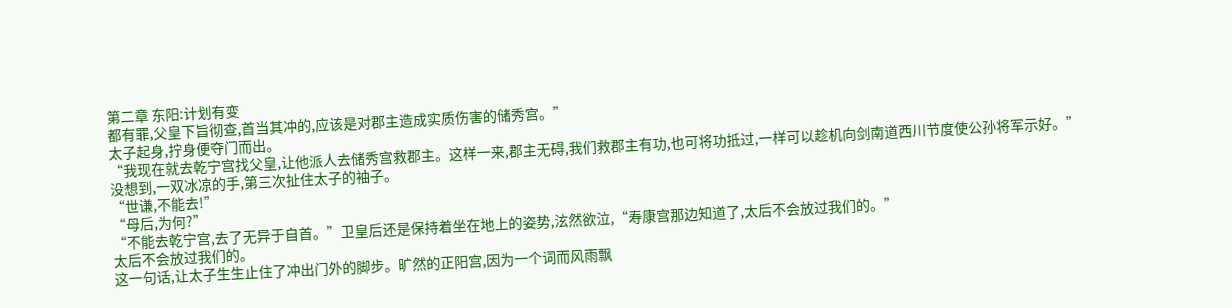第二章 东阳:计划有变
都有罪,父皇下旨彻查,首当其冲的,应该是对郡主造成实质伤害的储秀宫。”
太子起身,拧身便夺门而出。
“我现在就去乾宁宫找父皇,让他派人去储秀宫救郡主。这样一来,郡主无碍,我们救郡主有功,也可将功抵过,一样可以趁机向剑南道西川节度使公孙将军示好。”
没想到,一双冰凉的手,第三次扯住太子的袖子。
“世谦,不能去!”
“母后,为何?”
“不能去乾宁宫,去了无异于自首。”卫皇后还是保持着坐在地上的姿势,泫然欲泣,“寿康宫那边知道了,太后不会放过我们的。”
太后不会放过我们的。
这一句话,让太子生生止住了冲出门外的脚步。旷然的正阳宫,因为一个词而风雨飘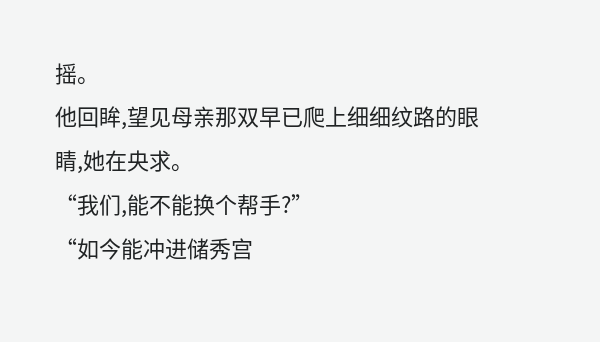摇。
他回眸,望见母亲那双早已爬上细细纹路的眼睛,她在央求。
“我们,能不能换个帮手?”
“如今能冲进储秀宫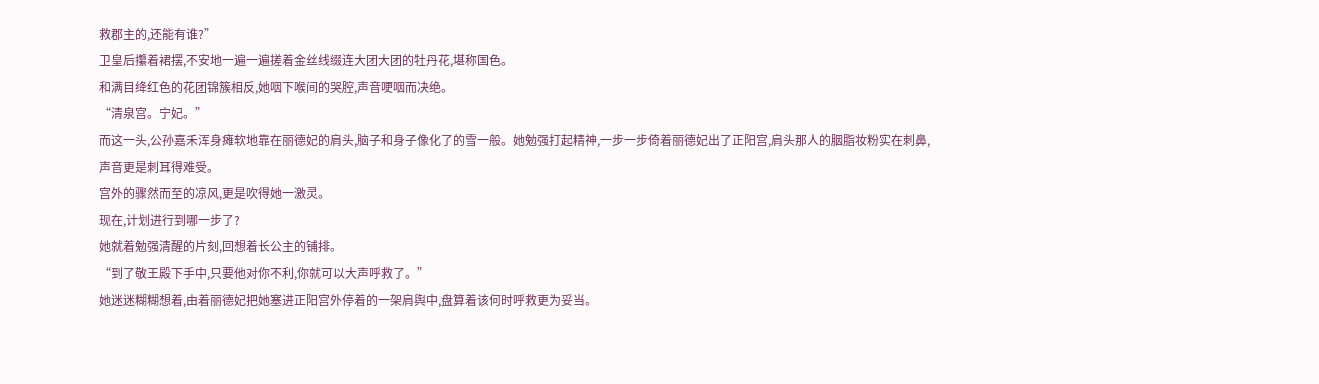救郡主的,还能有谁?”
卫皇后攥着裙摆,不安地一遍一遍搓着金丝线缀连大团大团的牡丹花,堪称国色。
和满目绛红色的花团锦簇相反,她咽下喉间的哭腔,声音哽咽而决绝。
“清泉宫。宁妃。”
而这一头,公孙嘉禾浑身瘫软地靠在丽德妃的肩头,脑子和身子像化了的雪一般。她勉强打起精神,一步一步倚着丽德妃出了正阳宫,肩头那人的胭脂妆粉实在刺鼻,声音更是刺耳得难受。
宫外的骤然而至的凉风,更是吹得她一激灵。
现在,计划进行到哪一步了?
她就着勉强清醒的片刻,回想着长公主的铺排。
“到了敬王殿下手中,只要他对你不利,你就可以大声呼救了。”
她迷迷糊糊想着,由着丽德妃把她塞进正阳宫外停着的一架肩舆中,盘算着该何时呼救更为妥当。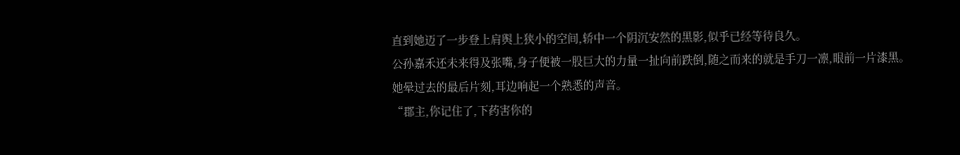直到她迈了一步登上肩舆上狭小的空间,轿中一个阴沉安然的黑影,似乎已经等待良久。
公孙嘉禾还未来得及张嘴,身子便被一股巨大的力量一扯向前跌倒,随之而来的就是手刀一凛,眼前一片漆黑。
她晕过去的最后片刻,耳边响起一个熟悉的声音。
“郡主,你记住了,下药害你的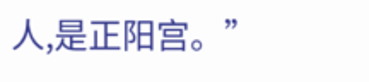人,是正阳宫。”